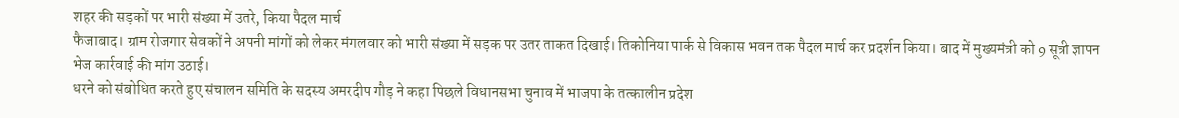शहर की सड़कों पर भारी संख्या में उतरे, किया पैदल मार्च
फैजाबाद। ग्राम रोजगार सेवकों ने अपनी मांगों को लेकर मंगलवार को भारी संख्या में सड़क पर उतर ताकत दिखाई। तिकोनिया पार्क से विकास भवन तक पैदल मार्च कर प्रदर्शन किया। बाद में मुख्यमंत्री को 9 सूत्री ज्ञापन भेज कार्रवाई की मांग उठाई।
धरने को संबोधित करते हुए संचालन समिति के सदस्य अमरदीप गौड़ ने कहा पिछले विधानसभा चुनाव में भाजपा के तत्कालीन प्रदेश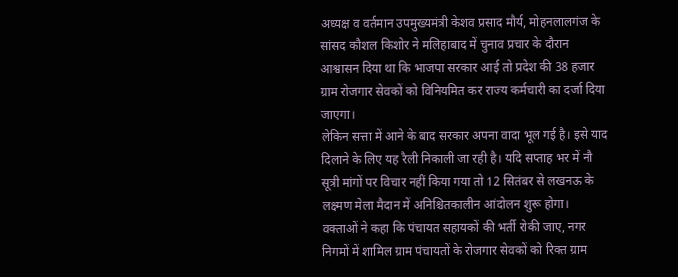अध्यक्ष व वर्तमान उपमुख्यमंत्री केशव प्रसाद मौर्य, मोहनलालगंज के सांसद कौशल किशोर ने मलिहाबाद में चुनाव प्रचार के दौरान आश्वासन दिया था कि भाजपा सरकार आई तो प्रदेश की 38 हजार ग्राम रोजगार सेवकों को विनियमित कर राज्य कर्मचारी का दर्जा दिया जाएगा।
लेकिन सत्ता में आने के बाद सरकार अपना वादा भूल गई है। इसे याद दिलाने के लिए यह रैली निकाली जा रही है। यदि सप्ताह भर में नौ सूत्री मांगों पर विचार नहीं किया गया तो 12 सितंबर से लखनऊ के लक्ष्मण मेला मैदान में अनिश्चितकालीन आंदोलन शुरू होगा।
वक्ताओं ने कहा कि पंचायत सहायकों की भर्ती रोकी जाए, नगर निगमों में शामिल ग्राम पंचायतों के रोजगार सेवकों को रिक्त ग्राम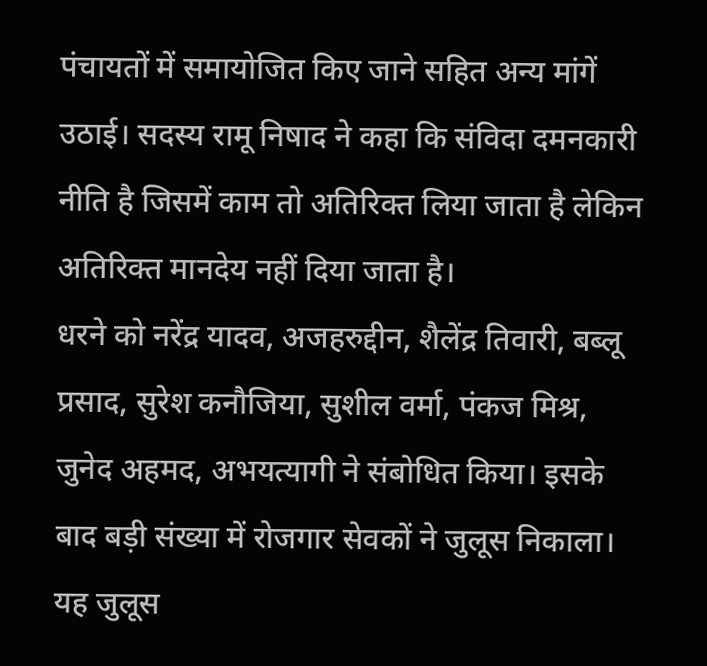पंचायतों में समायोजित किए जाने सहित अन्य मांगें उठाई। सदस्य रामू निषाद ने कहा कि संविदा दमनकारी नीति है जिसमें काम तो अतिरिक्त लिया जाता है लेकिन अतिरिक्त मानदेय नहीं दिया जाता है।
धरने को नरेंद्र यादव, अजहरुद्दीन, शैलेंद्र तिवारी, बब्लू प्रसाद, सुरेश कनौजिया, सुशील वर्मा, पंकज मिश्र, जुनेद अहमद, अभयत्यागी ने संबोधित किया। इसके बाद बड़ी संख्या में रोजगार सेवकों ने जुलूस निकाला। यह जुलूस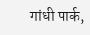गांधी पार्क,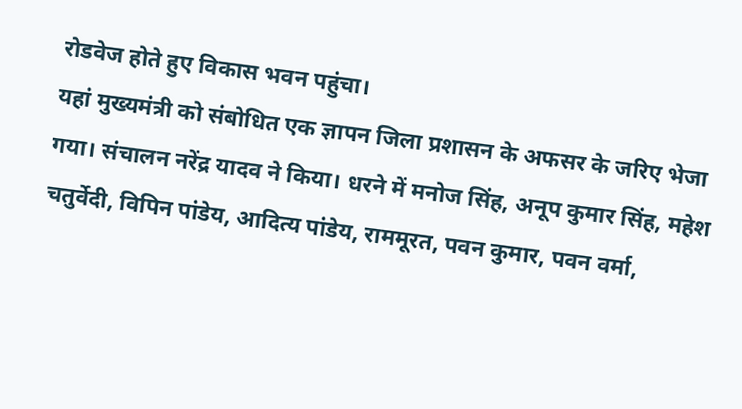रोडवेज होते हुए विकास भवन पहुंचा।
यहां मुख्यमंत्री को संबोधित एक ज्ञापन जिला प्रशासन के अफसर के जरिए भेजा गया। संचालन नरेंद्र यादव ने किया। धरने में मनोज सिंह, अनूप कुमार सिंह, महेश चतुर्वेदी, विपिन पांडेय, आदित्य पांडेय, राममूरत, पवन कुमार, पवन वर्मा,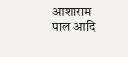आशाराम पाल आदि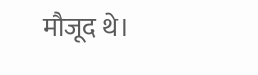मौजूद थे।